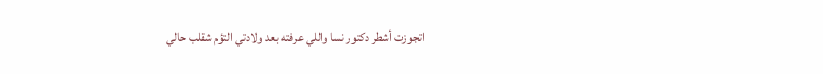اتجوزت أشطر دكتور نسا واللي عرفته بعد ولادتي التؤم شقلب حالي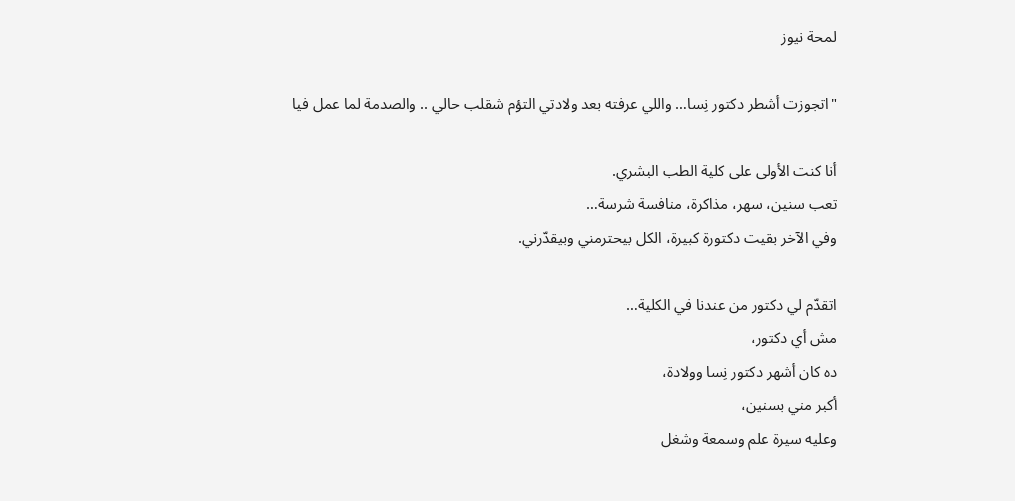لمحة نيوز

"اتجوزت أشطر دكتور نِسا… واللي عرفته بعد ولادتي التؤم شقلب حالي .. والصدمة لما عمل فيا

أنا كنت الأولى على كلية الطب البشري.
تعب سنين، سهر، مذاكرة، منافسة شرسة…
وفي الآخر بقيت دكتورة كبيرة، الكل بيحترمني وبيقدّرني.

اتقدّم لي دكتور من عندنا في الكلية…
مش أي دكتور،
ده كان أشهر دكتور نِسا وولادة،
أكبر مني بسنين،
وعليه سيرة علم وسمعة وشغل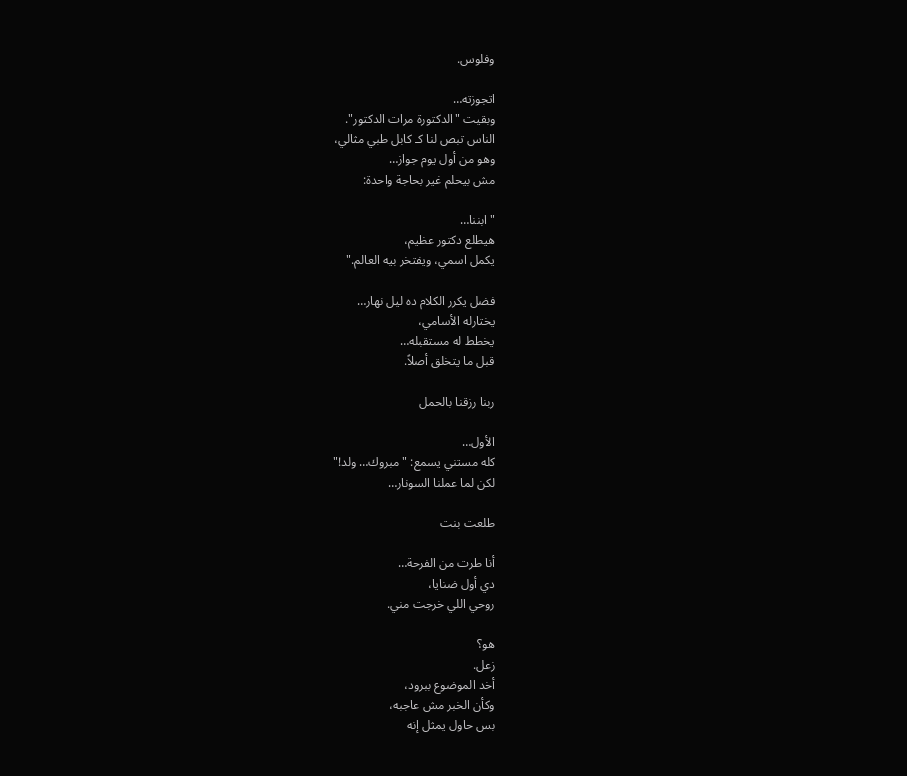وفلوس.

اتجوزته…
وبقيت "الدكتورة مرات الدكتور".
الناس تبص لنا كـ كابل طبي مثالي،
وهو من أول يوم جواز…
مش بيحلم غير بحاجة واحدة:

"ابننا…
هيطلع دكتور عظيم،
يكمل اسمي، ويفتخر بيه العالم."

فضل يكرر الكلام ده ليل نهار…
يختارله الأسامي،
يخطط له مستقبله…
قبل ما يتخلق أصلاً.

ربنا رزقنا بالحمل

الأول…
كله مستني يسمع: "مبروك… ولد!"
لكن لما عملنا السونار…

طلعت بنت

أنا طرت من الفرحة…
دي أول ضنايا،
روحي اللي خرجت مني.

هو؟
زعل.
أخد الموضوع ببرود،
وكأن الخبر مش عاجبه،
بس حاول يمثل إنه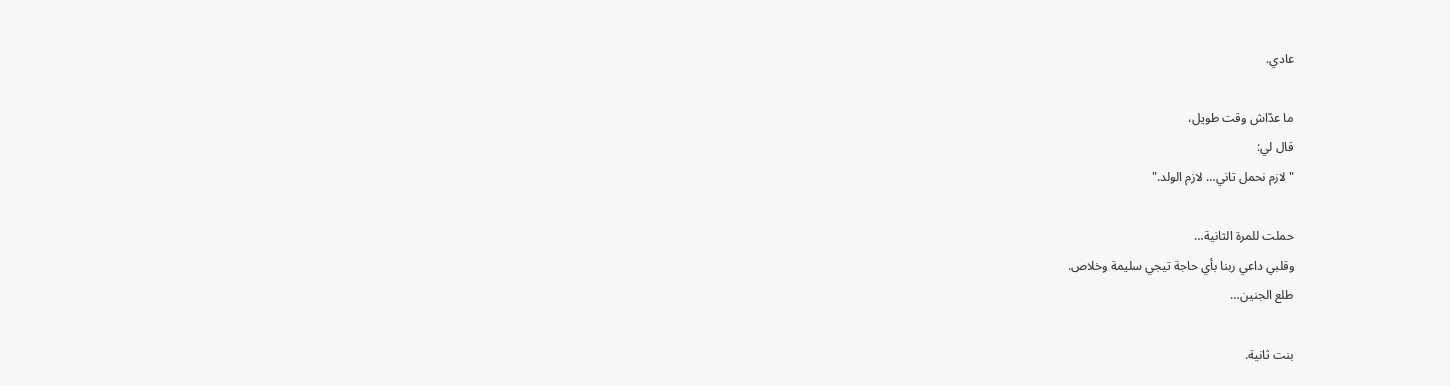عادي.

ما عدّاش وقت طويل،
قال لي:
"لازم نحمل تاني… لازم الولد."

حملت للمرة الثانية…
وقلبي داعي ربنا بأي حاجة تيجي سليمة وخلاص.
طلع الجنين…

بنت ثانية.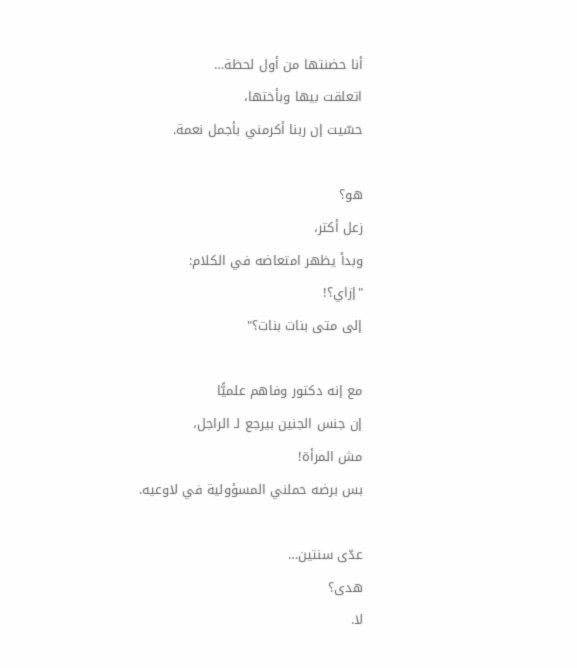أنا حضنتها من أول لحظة…
اتعلقت بيها وبأختها،
حسّيت إن ربنا أكرمني بأجمل نعمة.

هو؟
زعل أكتر،
وبدأ يظهر امتعاضه في الكلام:
"إزاي؟!
إلى متى بنات بنات؟"

مع إنه دكتور وفاهم علميًّا
إن جنس الجنين بيرجع لـ الراجل،
مش المرأة!
بس برضه حملني المسؤولية في لاوعيه.

عدّى سنتين…
هدى؟
لا.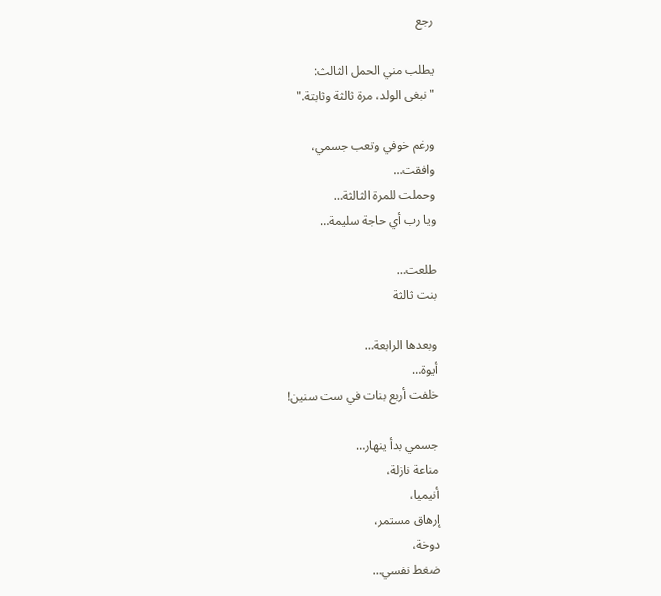رجع

يطلب مني الحمل الثالث:
"نبغى الولد، مرة ثالثة وثابتة."

ورغم خوفي وتعب جسمي،
وافقت…
وحملت للمرة الثالثة…
ويا رب أي حاجة سليمة…

طلعت…
بنت ثالثة

وبعدها الرابعة…
أيوة…
خلفت أربع بنات في ست سنين!

جسمي بدأ ينهار…
مناعة نازلة،
أنيميا،
إرهاق مستمر،
دوخة،
ضغط نفسي…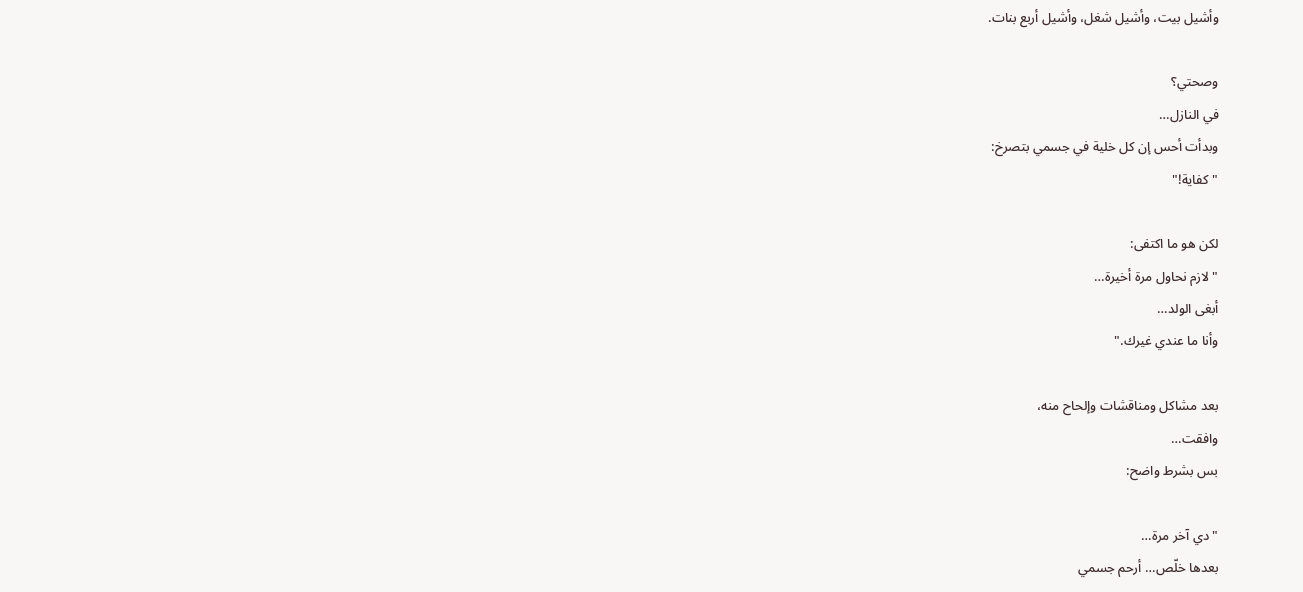وأشيل بيت، وأشيل شغل، وأشيل أربع بنات.

وصحتي؟
في النازل…
وبدأت أحس إن كل خلية في جسمي بتصرخ:
"كفاية!"

لكن هو ما اكتفى:
"لازم نحاول مرة أخيرة…
أبغى الولد…
وأنا ما عندي غيرك."

بعد مشاكل ومناقشات وإلحاح منه،
وافقت…
بس بشرط واضح:

"دي آخر مرة…
بعدها خلّص… أرحم جسمي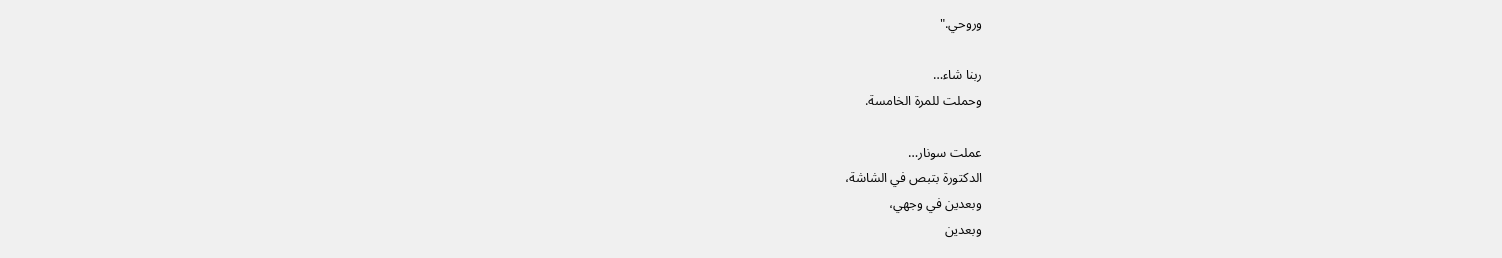وروحي."

ربنا شاء…
وحملت للمرة الخامسة.

عملت سونار…
الدكتورة بتبص في الشاشة،
وبعدين في وجهي،
وبعدين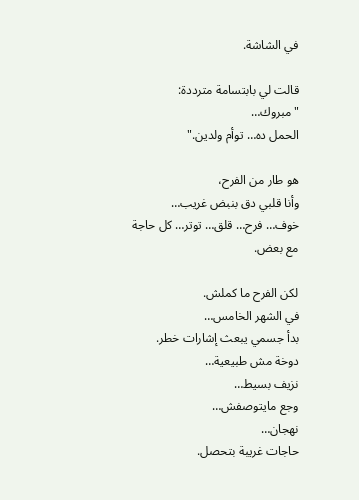في الشاشة.

قالت لي بابتسامة مترددة:
"مبروك…
الحمل ده… توأم ولدين."

هو طار من الفرح،
وأنا قلبي دق بنبض غريب…
خوف… فرح… قلق… توتر… كل حاجة مع بعض.

لكن الفرح ما كملش.
في الشهر الخامس…
بدأ جسمي يبعث إشارات خطر.
دوخة مش طبيعية…
نزيف بسيط…
وجع مايتوصفش…
نهجان…
حاجات غريبة بتحصل.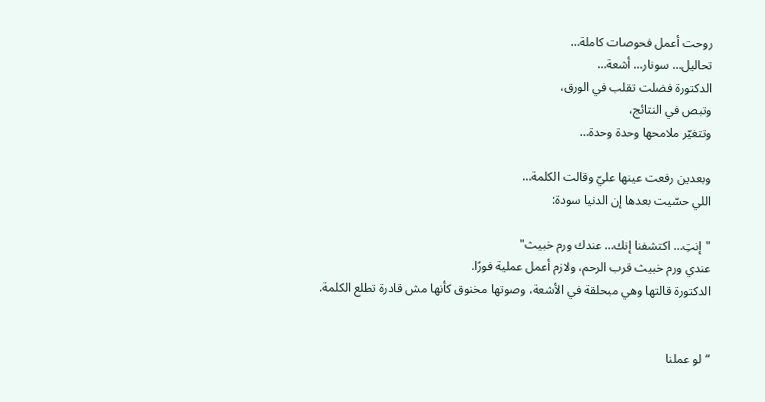روحت أعمل فحوصات كاملة…
تحاليل… سونار… أشعة…
الدكتورة فضلت تقلب في الورق،
وتبص في النتائج،
وتتغيّر ملامحها وحدة وحدة…

وبعدين رفعت عينها عليّ وقالت الكلمة…
اللي حسّيت بعدها إن الدنيا سودة:

"إنتِ… اكتشفنا إنك… عندك ورم خبيث"
عندي ورم خبيث قرب الرحم، ولازم أعمل عملية فورًا.
الدكتورة قالتها وهي مبحلقة في الأشعة، وصوتها مخنوق كأنها مش قادرة تطلع الكلمة.


“لو عملنا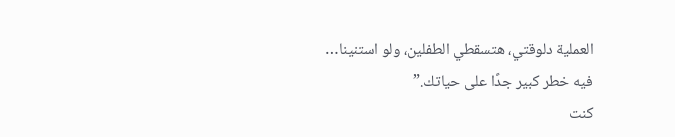العملية دلوقتي، هتسقطي الطفلين، ولو استنينا… فيه خطر كبير جدًا على حياتك.”
كنت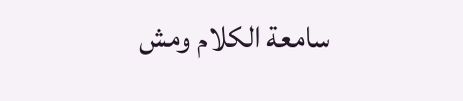سامعة الكلام ومش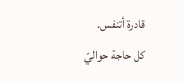قادرة أتنفس.
كل حاجة حواليّ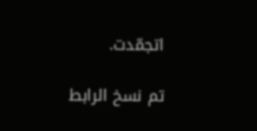اتجمّدت.

تم نسخ الرابط